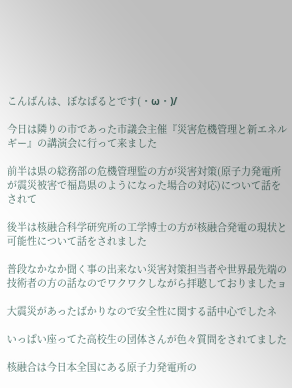こんばんは、ぼなぱるとです(・ω・)/

今日は隣りの市であった市議会主催『災害危機管理と新エネルギー』の講演会に行って来ました

前半は県の総務部の危機管理監の方が災害対策(原子力発電所が震災被害で福島県のようになった場合の対応)について話をされて

後半は核融合科学研究所の工学博士の方が核融合発電の現状と可能性について話をされました

普段なかなか聞く事の出来ない災害対策担当者や世界最先端の技術者の方の話なのでワクワクしながら拝聴しておりましたョ

大震災があったばかりなので安全性に関する話中心でしたネ

いっぱい座ってた高校生の団体さんが色々質問をされてました

核融合は今日本全国にある原子力発電所の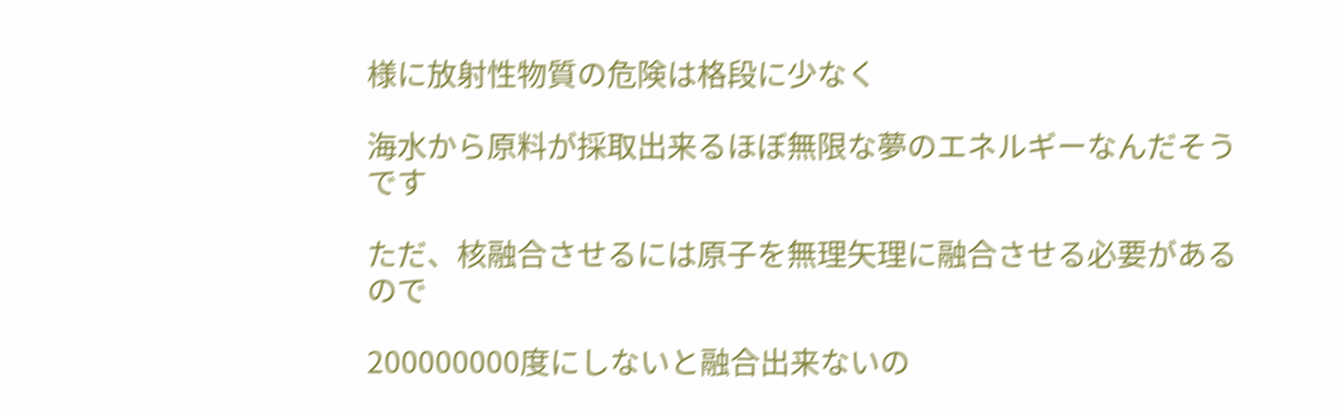様に放射性物質の危険は格段に少なく

海水から原料が採取出来るほぼ無限な夢のエネルギーなんだそうです

ただ、核融合させるには原子を無理矢理に融合させる必要があるので

200000000度にしないと融合出来ないの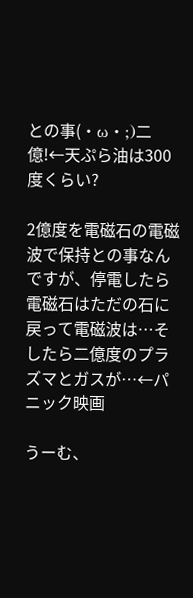との事(・ω・;)二億!←天ぷら油は300度くらい?

2億度を電磁石の電磁波で保持との事なんですが、停電したら電磁石はただの石に戻って電磁波は…そしたら二億度のプラズマとガスが…←パニック映画

うーむ、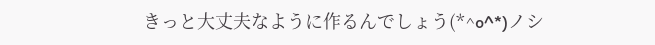きっと大丈夫なように作るんでしょう(*^o^*)ノシ